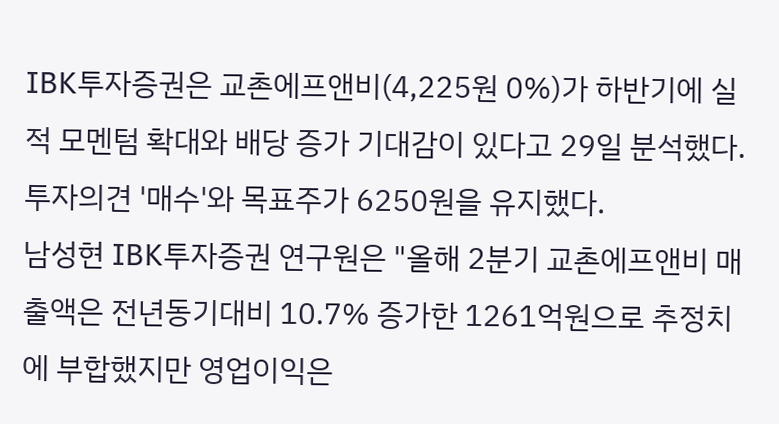IBK투자증권은 교촌에프앤비(4,225원 0%)가 하반기에 실적 모멘텀 확대와 배당 증가 기대감이 있다고 29일 분석했다. 투자의견 '매수'와 목표주가 6250원을 유지했다.
남성현 IBK투자증권 연구원은 "올해 2분기 교촌에프앤비 매출액은 전년동기대비 10.7% 증가한 1261억원으로 추정치에 부합했지만 영업이익은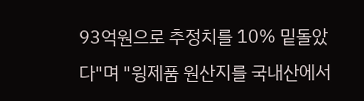93억원으로 추정치를 10% 밑돌았다"며 "윙제품 원산지를 국내산에서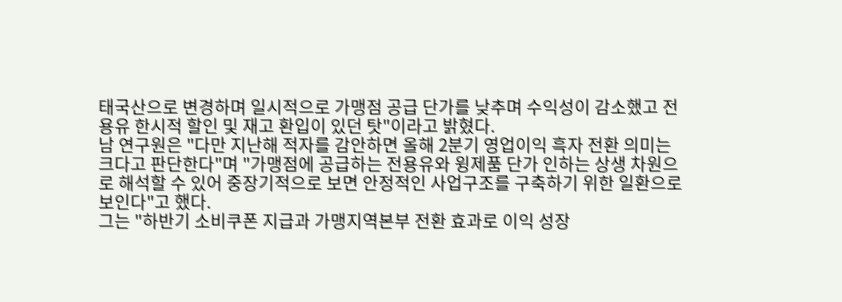태국산으로 변경하며 일시적으로 가맹점 공급 단가를 낮추며 수익성이 감소했고 전용유 한시적 할인 및 재고 환입이 있던 탓"이라고 밝혔다.
남 연구원은 "다만 지난해 적자를 감안하면 올해 2분기 영업이익 흑자 전환 의미는 크다고 판단한다"며 "가맹점에 공급하는 전용유와 윙제품 단가 인하는 상생 차원으로 해석할 수 있어 중장기적으로 보면 안정적인 사업구조를 구축하기 위한 일환으로 보인다"고 했다.
그는 "하반기 소비쿠폰 지급과 가맹지역본부 전환 효과로 이익 성장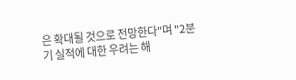은 확대될 것으로 전망한다"며 "2분기 실적에 대한 우려는 해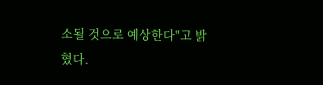소될 것으로 예상한다"고 밝혔다.